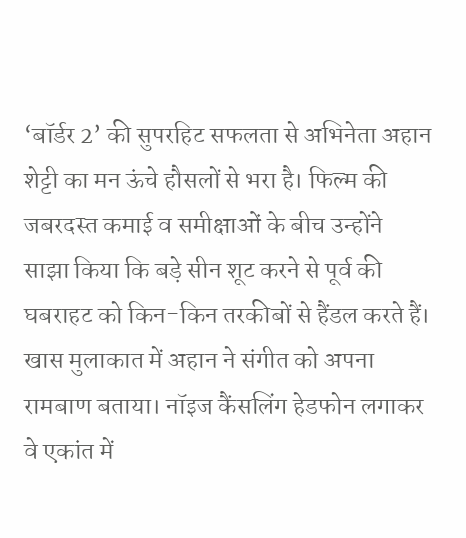‘बॉर्डर 2’ की सुपरहिट सफलता से अभिनेता अहान शेट्टी का मन ऊंचे हौसलों से भरा है। फिल्म की जबरदस्त कमाई व समीक्षाओं के बीच उन्होंने साझा किया कि बड़े सीन शूट करने से पूर्व की घबराहट को किन-किन तरकीबों से हैंडल करते हैं।
खास मुलाकात में अहान ने संगीत को अपना रामबाण बताया। नॉइज कैंसलिंग हेडफोन लगाकर वे एकांत में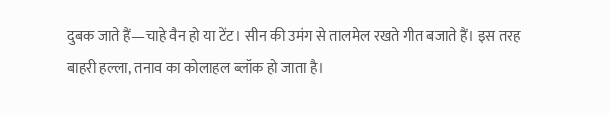दुबक जाते हैं—चाहे वैन हो या टेंट। सीन की उमंग से तालमेल रखते गीत बजाते हैं। इस तरह बाहरी हल्ला, तनाव का कोलाहल ब्लॉक हो जाता है।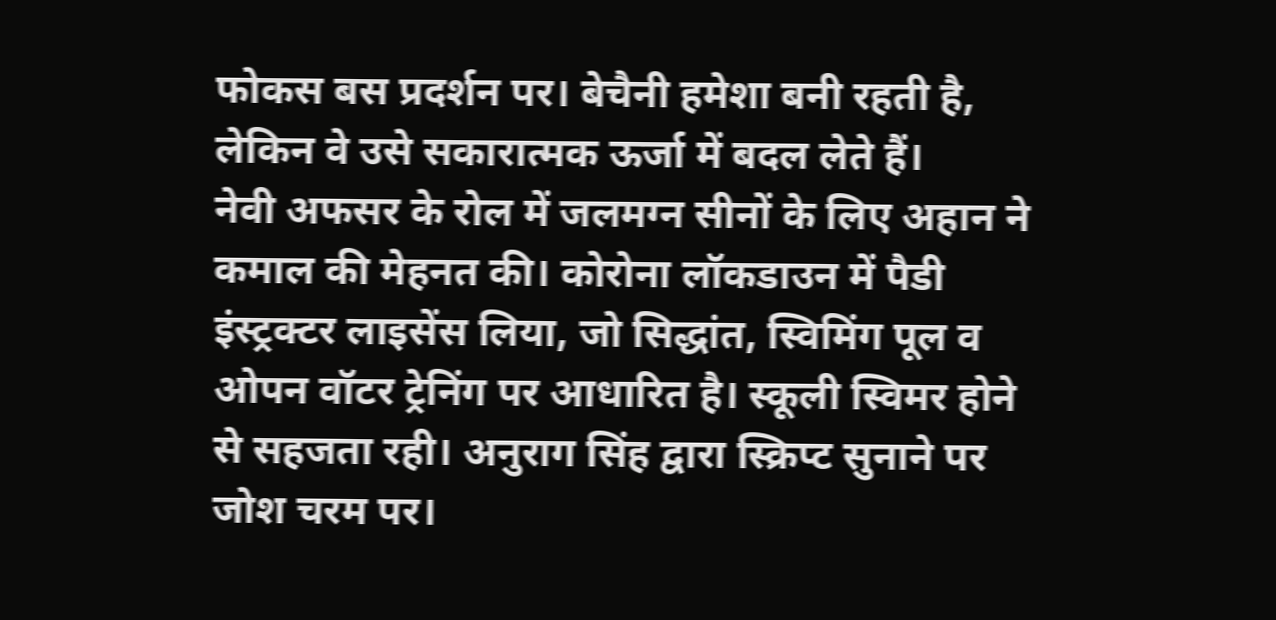फोकस बस प्रदर्शन पर। बेचैनी हमेशा बनी रहती है, लेकिन वे उसे सकारात्मक ऊर्जा में बदल लेते हैं।
नेवी अफसर के रोल में जलमग्न सीनों के लिए अहान ने कमाल की मेहनत की। कोरोना लॉकडाउन में पैडी इंस्ट्रक्टर लाइसेंस लिया, जो सिद्धांत, स्विमिंग पूल व ओपन वॉटर ट्रेनिंग पर आधारित है। स्कूली स्विमर होने से सहजता रही। अनुराग सिंह द्वारा स्क्रिप्ट सुनाने पर जोश चरम पर।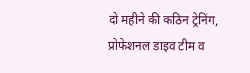दो महीने की कठिन ट्रेनिंग, प्रोफेशनल डाइव टीम व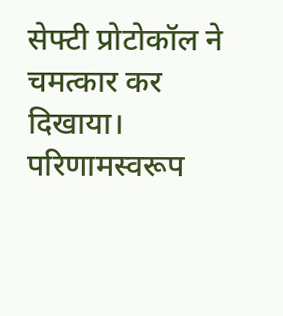सेफ्टी प्रोटोकॉल ने चमत्कार कर दिखाया। परिणामस्वरूप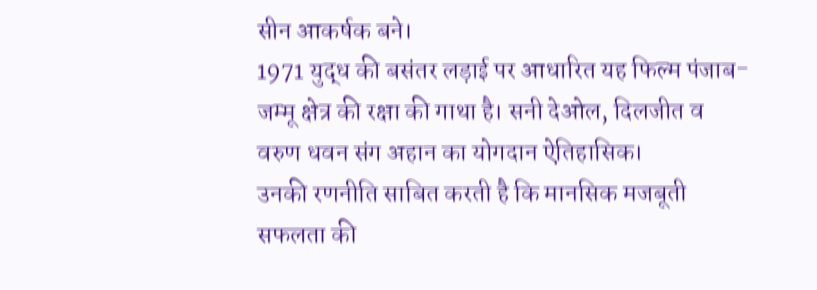सीन आकर्षक बने।
1971 युद्ध की बसंतर लड़ाई पर आधारित यह फिल्म पंजाब-जम्मू क्षेत्र की रक्षा की गाथा है। सनी देओल, दिलजीत व वरुण धवन संग अहान का योगदान ऐतिहासिक।
उनकी रणनीति साबित करती है कि मानसिक मजबूती सफलता की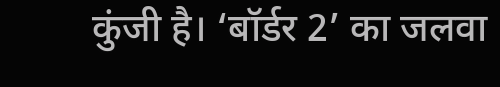कुंजी है। ‘बॉर्डर 2’ का जलवा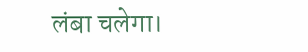लंबा चलेगा।